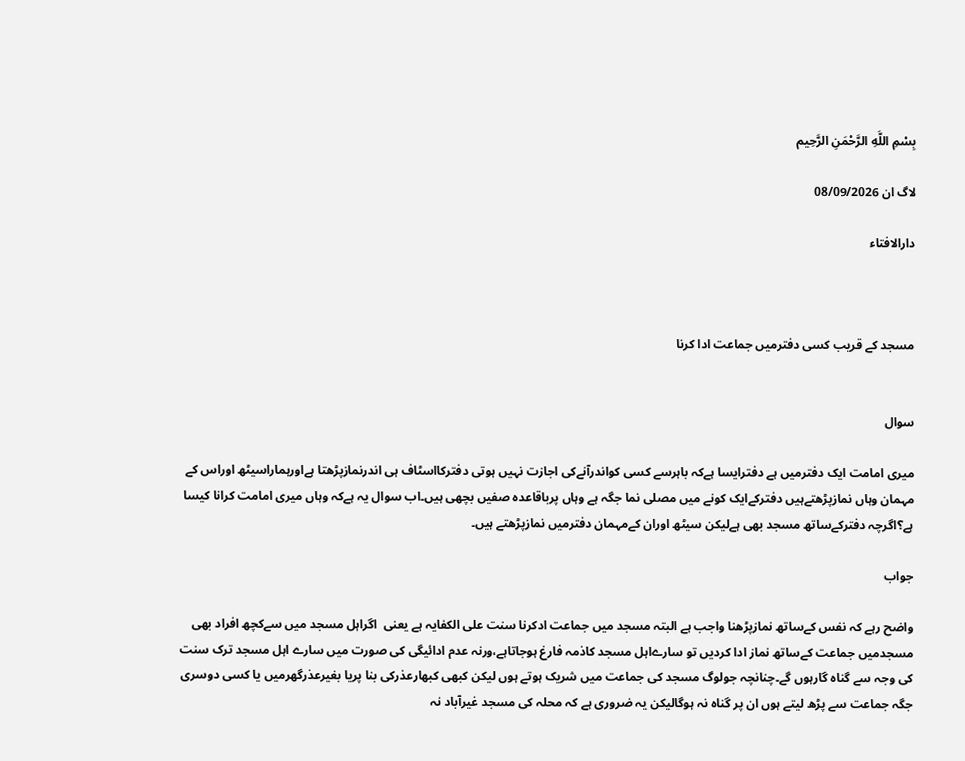بِسْمِ اللَّهِ الرَّحْمَنِ الرَّحِيم

لاگ ان 08/09/2026

دارالافتاء



مسجد کے قریب کسی دفترمیں جماعت ادا کرنا


سوال

میری امامت ایک دفترمیں ہے دفترایسا ہےکہ باہرسے کسی کواندرآنےکی اجازت نہیں ہوتی دفترکااسٹاف ہی اندرنمازپڑھتا ہےاورہماراسیٹھ اوراس کے مہمان وہاں نمازپڑھتےہیں دفترکےایک کونے میں مصلی نما جگہ ہے وہاں پرباقاعدہ صفیں بچھی ہیں۔اب سوال یہ ہےکہ وہاں میری امامت کرانا کیسا ہے؟اگرچہ دفترکےساتھ مسجد بھی ہےلیکن سیٹھ اوران کےمہمان دفترمیں نمازپڑھتے ہیں۔

جواب

واضح رہے کہ نفس کےساتھ نمازپڑھنا واجب ہے البتہ مسجد میں جماعت ادکرنا سنت علی الکفایہ ہے یعنی  اگراہل مسجد میں سےکچھ افراد بھی مسجدمیں جماعت کےساتھ نماز ادا کردیں تو سارےاہل مسجد کاذمہ فارغ ہوجاتاہے،ورنہ عدم ادائیگی کی صورت میں سارے اہل مسجد ترک سنت کی وجہ سے گناہ گارہوں گے۔چنانچہ جولوگ مسجد کی جماعت میں شریک ہوتے ہوں لیکن کبھی کبھارعذرکی بنا پریا بغیرعذرگھرمیں یا کسی دوسری جگہ جماعت سے پڑھ لیتے ہوں ان پر گناہ نہ ہوگالیکن یہ ضروری ہے کہ محلہ کی مسجد غیرآباد نہ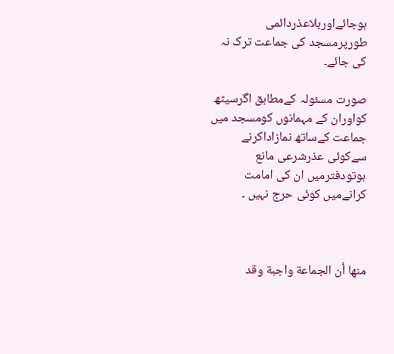ہوجائےاوربلاعذردائمی طورپرمسجد کی جماعت ترک نہ کی جائے۔

صورت مسئولہ کےمطابق اگرسیٹھ کواوران کے مہمانوں کومسجد میں جماعت کےساتھ نمازاداکرنے سےکوئی عذرشرعی مانع ہوتودفترمیں ان کی امامت کرانےميں كوئی حرج نہیں ۔



منها ‌أن ‌الجماعة ‌واجبة وقد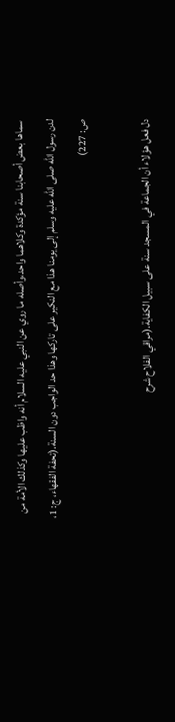سماها بعض أصحابنا سنة مؤكدة وكلاهما واحد،وأصله ما روي عن النبي عليه السلام أنه واظب عليها وكذلك الأمة من لدن رسول الله صلى الله عليه وسلم إلى يومنا هذا مع النكير على تاركها وهذا حد الواجب دون السنة.(تحفة الفقهاء، ج: 1، ص: 227)

دل فعل هؤلاء أن ‌الجماعة ‌في ‌المسجد سنة على سبيل الكفاية.(مراقي الفلاح شرح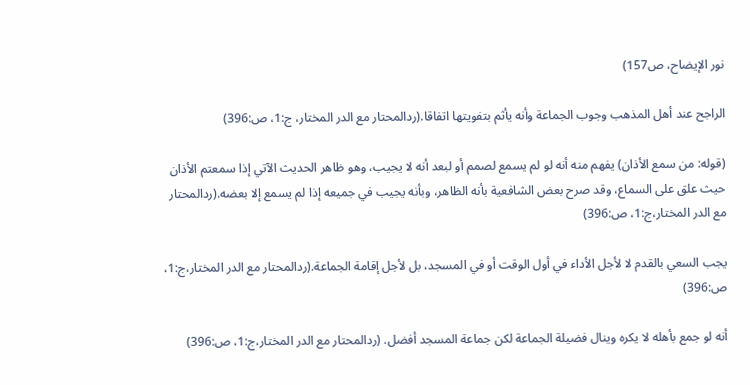نور الإيضاح، ص157)

الراجح عند أهل المذهب وجوب الجماعة وأنه يأثم بتفويتها اتفاقا.(ردالمحتار مع الدر المختار، ج:1، ص:396)

(قوله: من سمع الأذان) يفهم منه أنه لو لم يسمع لصمم أو لبعد أنه لا يجيب، وهو ظاهر الحديث الآتي إذا سمعتم الأذان حيث علق على السماع، وقد صرح بعض الشافعية بأنه الظاهر، وبأنه يجيب في جميعه إذا لم يسمع إلا بعضه.(ردالمحتار مع الدر المختار،ج:1، ص:396)

يجب السعي بالقدم لا لأجل الأداء في أول الوقت أو في المسجد، بل لأجل إقامة الجماعة.(ردالمحتار مع الدر المختار،ج:1، ص:396)

أنه لو جمع بأهله لا يكره وينال فضيلة الجماعة لكن جماعة المسجد أفضل. (ردالمحتار مع الدر المختار،ج:1، ص:396)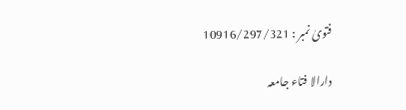فتویٰ نمبر : 10916/297/321

دارالا فتاء جامعہ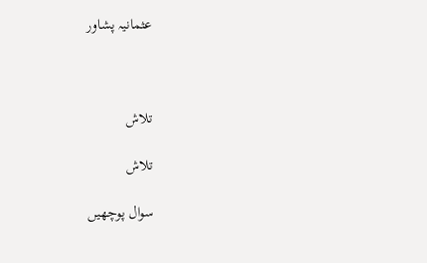عثمانیہ پشاور



تلاش

تلاش

سوال پوچھیں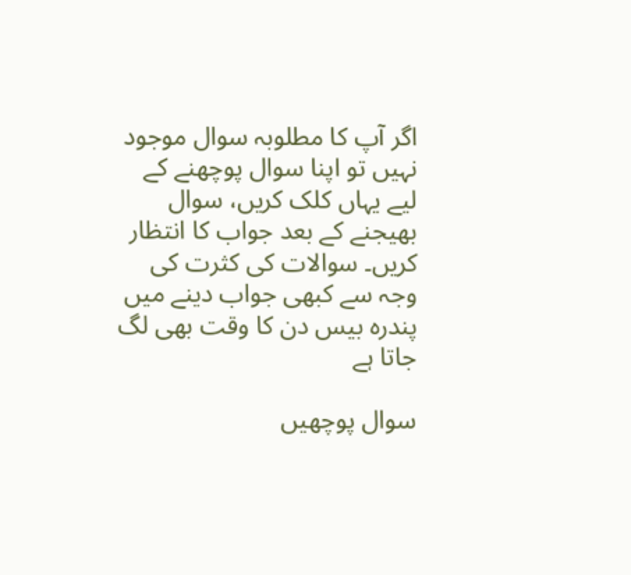اگر آپ کا مطلوبہ سوال موجود نہیں تو اپنا سوال پوچھنے کے لیے یہاں کلک کریں، سوال بھیجنے کے بعد جواب کا انتظار کریں۔ سوالات کی کثرت کی وجہ سے کبھی جواب دینے میں پندرہ بیس دن کا وقت بھی لگ جاتا ہے

سوال پوچھیں